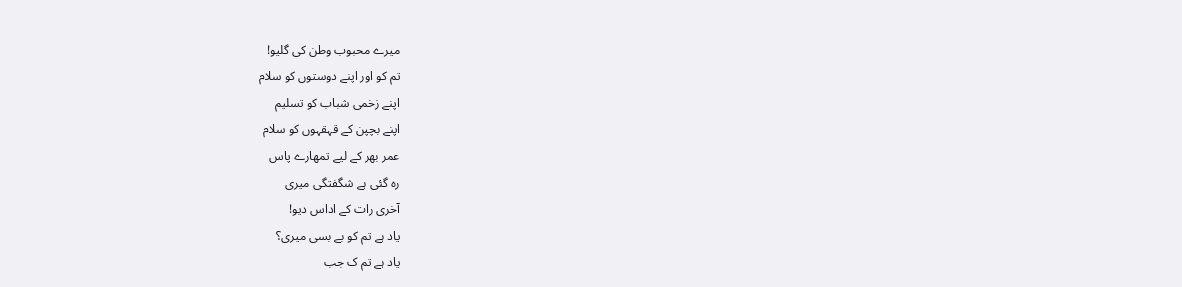میرے محبوب وطن کی گلیو!
تم کو اور اپنے دوستوں کو سلام
اپنے زخمی شباب کو تسلیم
اپنے بچپن کے قہقہوں کو سلام
عمر بھر کے لیے تمھارے پاس
رہ گئی ہے شگفتگی میری
آخری رات کے اداس دیو!
یاد ہے تم کو بے بسی میری؟
یاد ہے تم ک جب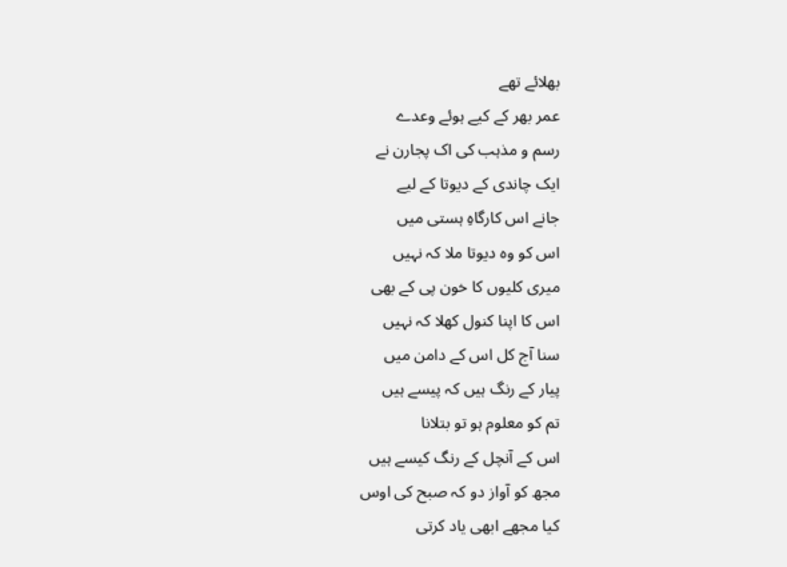بھلائے تھے
عمر بھر کے کیے ہوئے وعدے
رسم و مذہب کی اک پجارن نے
ایک چاندی کے دیوتا کے لیے
جانے اس کارگاہِ ہستی میں
اس کو وہ دیوتا ملا کہ نہیں
میری کلیوں کا خون پی کے بھی
اس کا اپنا کنول کھلا کہ نہیں
سنا آج کل اس کے دامن میں
پیار کے رنگ ہیں کہ پیسے ہیں
تم کو معلوم ہو تو بتلانا
اس کے آنچل کے رنگ کیسے ہیں
مجھ کو آواز دو کہ صبح کی اوس
کیا مجھے ابھی یاد کرتی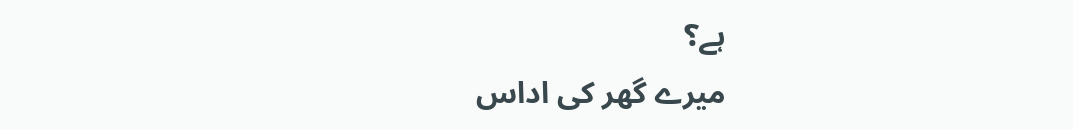ہے؟
میرے گھر کی اداس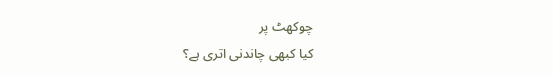چوکھٹ پر
کیا کبھی چاندنی اتری ہے؟